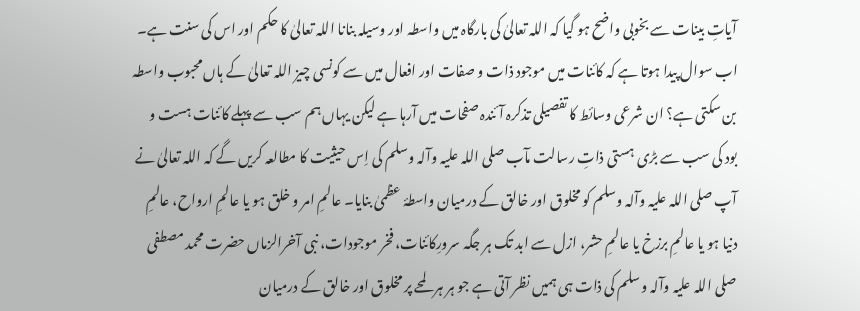آیاتِ بینات سے بخوبی واضح ہو گیا کہ اللہ تعالیٰ کی بارگاہ میں واسطہ اور وسیلہ بنانا اللہ تعالیٰ کا حکم اور اس کی سنت ہے۔ اب سوال پیدا ہوتا ہے کہ کائنات میں موجود ذات و صفات اور افعال میں سے کونسی چیز اللہ تعالیٰ کے ہاں محبوب واسطہ بن سکتی ہے؟ ان شرعی وسائط کا تفصیلی تذکرہ آئندہ صفحات میں آرہا ہے لیکن یہاں ہم سب سے پہلے کائنات ہست و بود کی سب سے بڑی ہستی ذاتِ رسالت مآب صلی اللہ علیہ وآلہ وسلم کی اِس حیثیت کا مطالعہ کریں گے کہ اللہ تعالیٰ نے آپ صلی اللہ علیہ وآلہ وسلم کو مخلوق اور خالق کے درمیان واسطۂ عظمیٰ بنایا۔ عالمِ امر و خلق ہو یا عالمِ ارواح، عالمِ دنیا ہو یا عالمِ برزخ یا عالمِ حشر، ازل سے ابد تک ہر جگہ سرورِکائنات، فخر موجودات، نبی آخرالزماں حضرت محمد مصطفی صلی اللہ علیہ وآلہ وسلم کی ذات ہی ہمیں نظر آتی ہے جو ہر ہر لمحے پر مخلوق اور خالق کے درمیان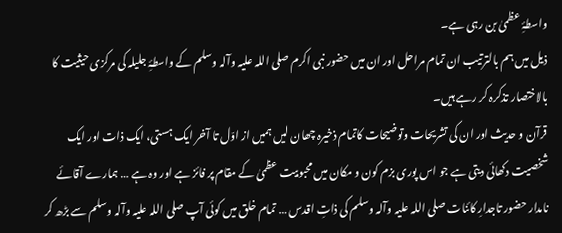واسطۂِ عظمیٰ بن رہی ہے۔
ذیل میں ہم بالترتیب ان تمام مراحل اور ان میں حضور نبی اکرم صلی اللہ علیہ وآلہ وسلم کے واسطۂِ جلیلہ کی مرکزی حیثیت کا بالاختصار تذکرہ کر رہے ہیں۔
قرآن و حدیث اور ان کی تشریحات وتوضیحات کاتمام ذخیرہ چھان لیں ہمیں از اوّل تا آخر ایک ہستی، ایک ذات اور ایک شخصیت دکھائی دیتی ہے جو اس پوری بزم کون و مکان میں محبوبیت عظمیٰ کے مقام پر فائز ہے اور وہ ہے … ہمارے آقائے نامدار حضور تاجدارِ کائنات صلی اللہ علیہ وآلہ وسلم کی ذاتِ اقدس … تمام خلق میں کوئی آپ صلی اللہ علیہ وآلہ وسلم سے بڑھ کر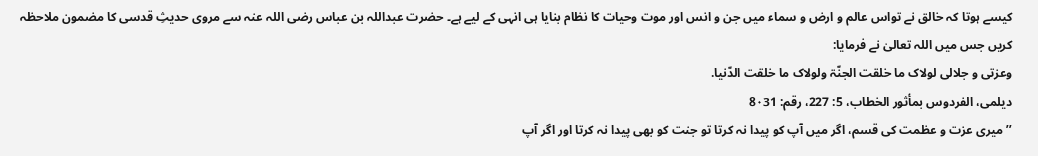کیسے ہوتا کہ خالق نے تواس عالم و ارض و سماء میں جن و انس اور موت وحیات کا نظام بنایا ہی انہی کے لیے ہے۔ حضرت عبداللہ بن عباس رضی اللہ عنہ سے مروی حدیثِ قدسی کا مضمون ملاحظہ کریں جس میں اللہ تعالیٰ نے فرمایا:
وعزتی و جلالی لولاک ما خلقت الجنّۃ ولولاک ما خلقت الدّنیا.
دیلمی، الفردوس بمأثور الخطاب، 5: 227، رقم: 8۰31
’’میری عزت و عظمت کی قسم، اگر میں آپ کو پیدا نہ کرتا تو جنت کو بھی پیدا نہ کرتا اور اگر آپ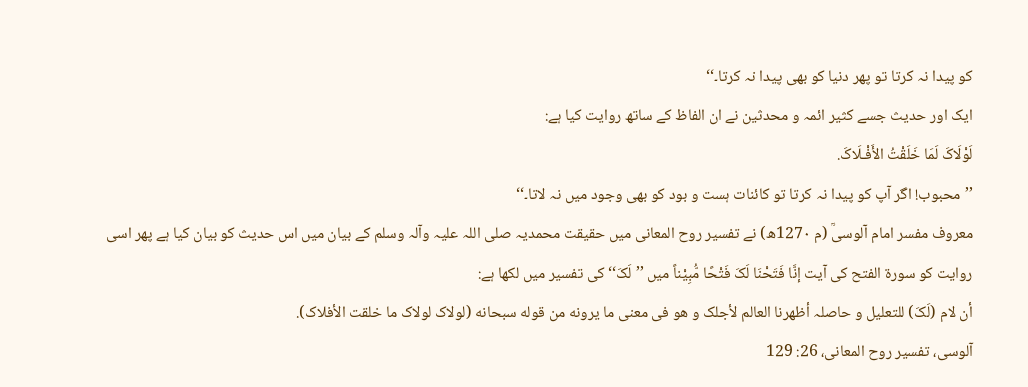کو پیدا نہ کرتا تو پھر دنیا کو بھی پیدا نہ کرتا۔‘‘
ایک اور حدیث جسے کثیر ائمہ و محدثین نے ان الفاظ کے ساتھ روایت کیا ہے:
لَوْلَاکَ لَمَا خَلَقْتُ الأَفْـلَاکَ.
’’محبوب! اگر آپ کو پیدا نہ کرتا تو کائنات ہست و بود کو بھی وجود میں نہ لاتا۔‘‘
معروف مفسر امام آلوسیؒ (م 127۰ھ) نے تفسیر روح المعانی میں حقیقت محمدیہ صلی اللہ علیہ وآلہ وسلم کے بیان میں اس حدیث کو بیان کیا ہے پھر اسی روایت کو سورۃ الفتح کی آیت إنَّا فَتَحْنَا لَکَ فَتْحًا مُّبِیْناً میں ’’لَکَ‘‘ کی تفسیر میں لکھا ہے:
أن لام (لَکَ) للتعلیل و حاصلہ أظهرنا العالم لأجلک و هو فی معنی ما یرونه من قوله سبحانه (لولاک لولاک ما خلقت الأفلاک).
آلوسی، تفسیر روح المعانی، 26: 129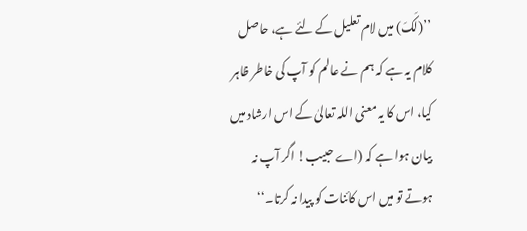’’(لَکَ) میں لام تعلیل کے لئے ہے، حاصل کلام یہ ہے کہ ہم نے عالم کو آپ کی خاطر ظاہر کیا، اس کا یہ معنی اللہ تعالیٰ کے اس ارشاد میں بیان ہوا ہے کہ (اے حبیب! اگر آپ نہ ہوتے تو میں اس کائنات کو پیدا نہ کرتا۔‘‘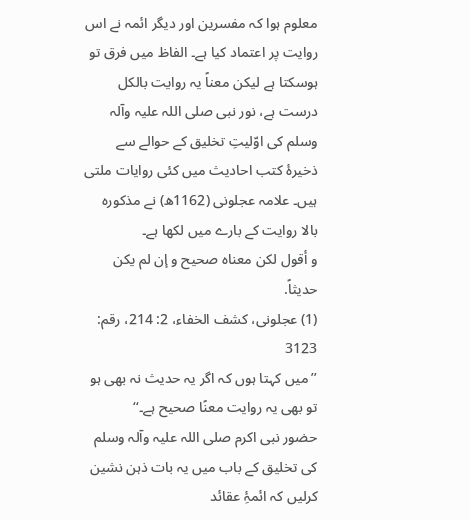معلوم ہوا کہ مفسرین اور دیگر ائمہ نے اس روایت پر اعتماد کیا ہے۔ الفاظ میں فرق تو ہوسکتا ہے لیکن معناً یہ روایت بالکل درست ہے، نور نبی صلی اللہ علیہ وآلہ وسلم کی اوّلیتِ تخلیق کے حوالے سے ذخیرۂ کتب احادیث میں کئی روایات ملتی ہیں۔ علامہ عجلونی (1162ھ) نے مذکورہ بالا روایت کے بارے میں لکھا ہے۔
و أقول لکن معناہ صحیح و إن لم یکن حدیثاً.
(1) عجلونی، کشف الخفاء، 2: 214، رقم: 3123
’’میں کہتا ہوں کہ اگر یہ حدیث نہ بھی ہو تو بھی یہ روایت معنًا صحیح ہے۔‘‘
حضور نبی اکرم صلی اللہ علیہ وآلہ وسلم کی تخلیق کے باب میں یہ بات ذہن نشین کرلیں کہ ائمۂِ عقائد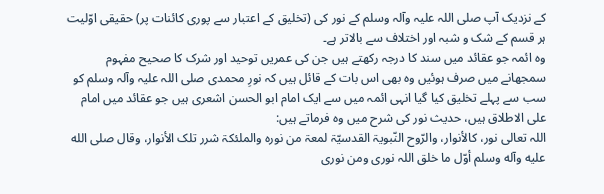کے نزدیک آپ صلی اللہ علیہ وآلہ وسلم کے نور کی (تخلیق کے اعتبار سے پوری کائنات پر) حقیقی اوّلیت ہر قسم کے شک و شبہ اور اختلاف سے بالاتر ہے۔
وہ ائمہ جو عقائد میں سند کا درجہ رکھتے ہیں جن کی عمریں توحید اور شرک کا صحیح مفہوم سمجھانے میں صرف ہوئیں وہ بھی اس بات کے قائل ہیں کہ نورِ محمدی صلی اللہ علیہ وآلہ وسلم کو سب سے پہلے تخلیق کیا گیا انہی ائمہ میں سے ایک امام ابو الحسن اشعری ہیں جو عقائد میں امام علی الاطلاق ہیں، حدیث نور کی شرح میں وہ فرماتے ہیں:
اللہ تعالی نور، کالأنوار، والرّوح النّبویۃ القدسیّۃ لمعۃ من نورہ والملئکۃ شرر تلک الأنوار، وقال صلی الله علیه وآله وسلم أوّل ما خلق اللہ نوری ومن نوری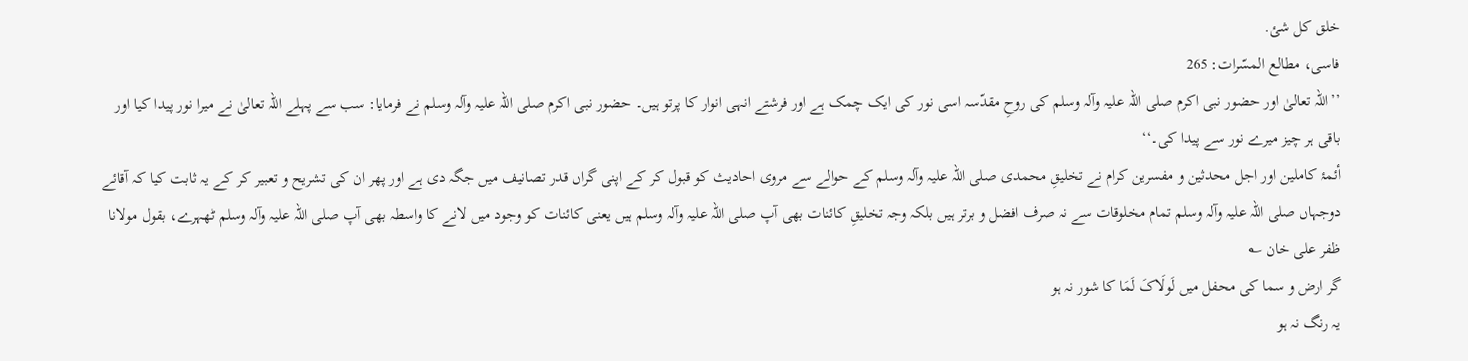خلق کل شئ.
فاسی، مطالع المسّرات: 265
’’اللہ تعالیٰ اور حضور نبی اکرم صلی اللہ علیہ وآلہ وسلم کی روحِ مقدّسہ اسی نور کی ایک چمک ہے اور فرشتے انہی انوار کا پرتو ہیں۔ حضور نبی اکرم صلی اللہ علیہ وآلہ وسلم نے فرمایا: سب سے پہلے اللہ تعالیٰ نے میرا نور پیدا کیا اور باقی ہر چیز میرے نور سے پیدا کی۔‘‘
أئمۂ کاملین اور اجل محدثین و مفسرین کرام نے تخلیقِ محمدی صلی اللہ علیہ وآلہ وسلم کے حوالے سے مروی احادیث کو قبول کر کے اپنی گراں قدر تصانیف میں جگہ دی ہے اور پھر ان کی تشریح و تعبیر کر کے یہ ثابت کیا کہ آقائے دوجہاں صلی اللہ علیہ وآلہ وسلم تمام مخلوقات سے نہ صرف افضل و برتر ہیں بلکہ وجہ تخلیقِ کائنات بھی آپ صلی اللہ علیہ وآلہ وسلم ہیں یعنی کائنات کو وجود میں لانے کا واسطہ بھی آپ صلی اللہ علیہ وآلہ وسلم ٹھہرے، بقول مولانا ظفر علی خان ؎
گر ارض و سما کی محفل میں لَولَاکَ لَمَا کا شور نہ ہو
یہ رنگ نہ ہو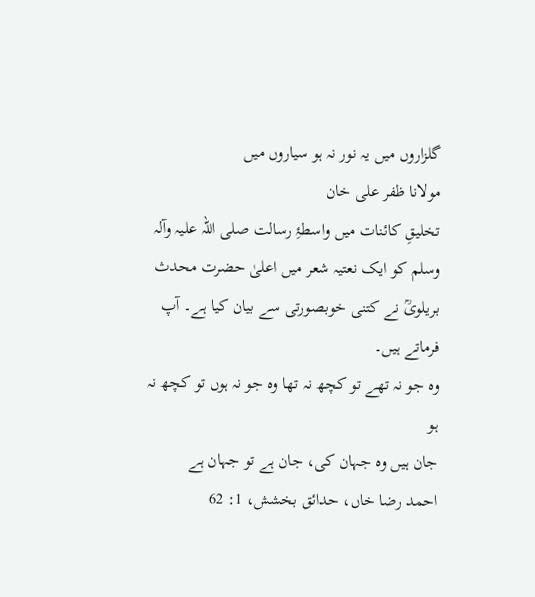گلزاروں میں یہ نور نہ ہو سیاروں میں
مولانا ظفر علی خان
تخلیقِ کائنات میں واسطۂِ رسالت صلی اللہ علیہ وآلہ وسلم کو ایک نعتیہ شعر میں اعلیٰ حضرت محدث بریلویؒ نے کتنی خوبصورتی سے بیان کیا ہے۔ آپ فرماتے ہیں۔
وہ جو نہ تھے تو کچھ نہ تھا وہ جو نہ ہوں تو کچھ نہ ہو
جان ہیں وہ جہان کی، جان ہے تو جہان ہے
احمد رضا خاں، حدائق بخشش، 1: 62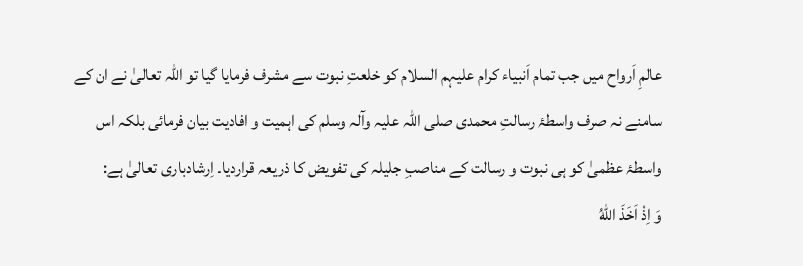عالمِ اَرواح میں جب تمام اَنبیاء کرام علیہم السلام کو خلعتِ نبوت سے مشرف فرمایا گیا تو اللہ تعالیٰ نے ان کے سامنے نہ صرف واسطۂ رسالتِ محمدی صلی اللہ علیہ وآلہ وسلم کی اہمیت و افادیت بیان فرمائی بلکہ اس واسطۂ عظمیٰ کو ہی نبوت و رسالت کے مناصبِ جلیلہ کی تفویض کا ذریعہ قراردیا۔ اِرشادباری تعالیٰ ہے:
وَ اِذْ اَخَذَ اللهُ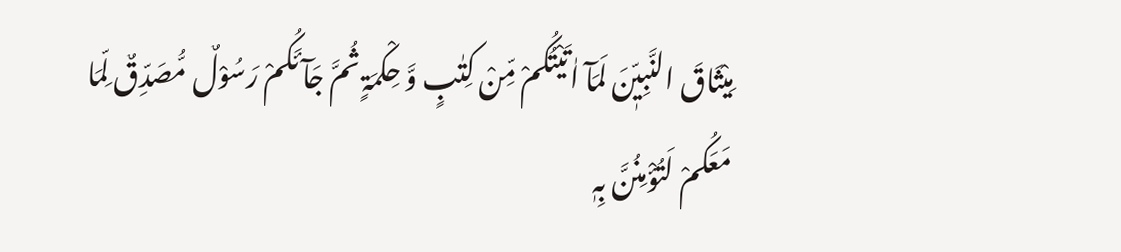مِیْثَاقَ النَّبِیّٖنَ لَمَآ اٰتَیْتُکُمْ مِّنْ کِتٰبٍ وَّ حِکْمَۃٍ ثُمَّ جَآئَکُمْ رَسُوْلٌ مُّصَدِّقٌ لِّمَا مَعَکُمْ لَتُؤْمِنُنَّ بِہٖ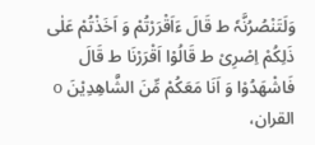وَلَتَنْصُرُنَّہٗ ط قَالَ ءَاَقْرَرْتُمْ وَ اَخَذْتُمْ عَلٰی ذَلِکُمْ اِصْرِیْ ط قَالُوْا اَقْرَرْنَا ط قَالَ فَاشْهَدُوْا وَ اَنَا مَعَکُمْ مِّنَ الشَّاهِدِیْنَ o
القران،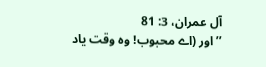آل عمران، 3: 81
’’اور (اے محبوب! وہ وقت یاد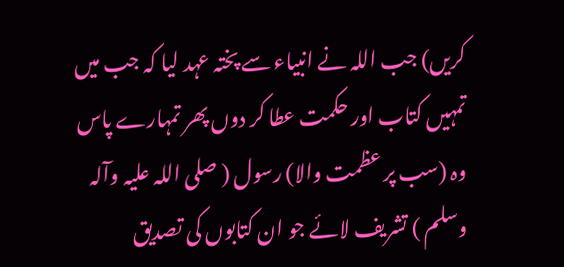کریں) جب اللہ نے انبیاء سے پختہ عہد لیا کہ جب میں تمہیں کتاب اور حکمت عطا کر دوں پھر تمہارے پاس وہ (سب پر عظمت والا) رسول ( صلی اللہ علیہ وآلہ وسلم ) تشریف لائے جو ان کتابوں کی تصدیق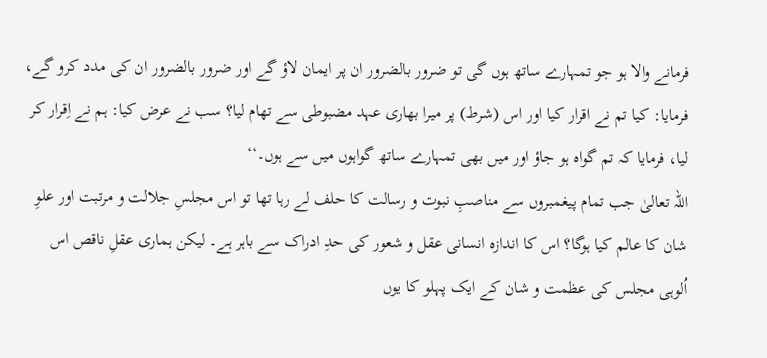فرمانے والا ہو جو تمہارے ساتھ ہوں گی تو ضرور بالضرور ان پر ایمان لاؤ گے اور ضرور بالضرور ان کی مدد کرو گے، فرمایا: کیا تم نے اقرار کیا اور اس (شرط) پر میرا بھاری عہد مضبوطی سے تھام لیا؟ سب نے عرض کیا: ہم نے اِقرار کر لیا، فرمایا کہ تم گواہ ہو جاؤ اور میں بھی تمہارے ساتھ گواہوں میں سے ہوں۔‘‘
اللہ تعالیٰ جب تمام پیغمبروں سے مناصبِ نبوت و رسالت کا حلف لے رہا تھا تو اس مجلسِ جلالت و مرتبت اور علوِ شان کا عالم کیا ہوگا؟ اس کا اندازہ انسانی عقل و شعور کی حدِ ادراک سے باہر ہے۔ لیکن ہماری عقلِ ناقص اس اُلوہی مجلس کی عظمت و شان کے ایک پہلو کا یوں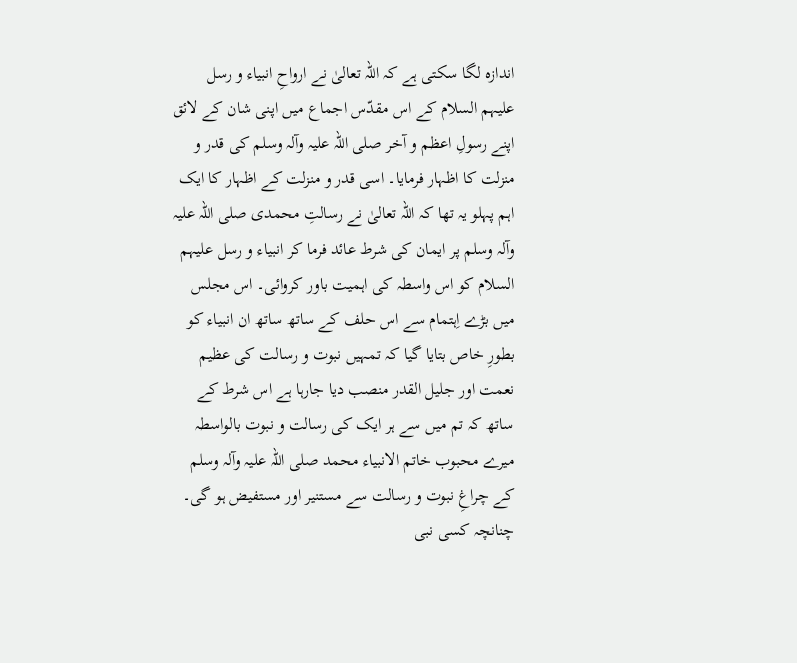اندازہ لگا سکتی ہے کہ اللہ تعالیٰ نے ارواحِ انبیاء و رسل علیہم السلام کے اس مقدّس اجماع میں اپنی شان کے لائق اپنے رسولِ اعظم و آخر صلی اللہ علیہ وآلہ وسلم کی قدر و منزلت کا اظہار فرمایا۔ اسی قدر و منزلت کے اظہار کا ایک اہم پہلو یہ تھا کہ اللہ تعالیٰ نے رسالتِ محمدی صلی اللہ علیہ وآلہ وسلم پر ایمان کی شرط عائد فرما کر انبیاء و رسل علیہم السلام کو اس واسطہ کی اہمیت باور کروائی۔ اس مجلس میں بڑے اِہتمام سے اس حلف کے ساتھ ساتھ ان انبیاء کو بطورِ خاص بتایا گیا کہ تمہیں نبوت و رسالت کی عظیم نعمت اور جلیل القدر منصب دیا جارہا ہے اس شرط کے ساتھ کہ تم میں سے ہر ایک کی رسالت و نبوت بالواسطہ میرے محبوب خاتم الانبیاء محمد صلی اللہ علیہ وآلہ وسلم کے چراغِ نبوت و رسالت سے مستنیر اور مستفیض ہو گی۔
چنانچہ کسی نبی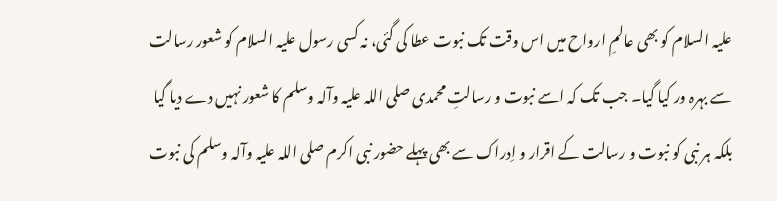علیہ السلام کو بھی عالمِ ارواح میں اس وقت تک نبوت عطا کی گئی، نہ کسی رسول علیہ السلام کو شعور رسالت سے بہرہ ور کیا گیا۔ جب تک کہ اسے نبوت و رسالتِ محمدی صلی اللہ علیہ وآلہ وسلم کا شعور نہیں دے دیا گیا بلکہ ہر نبی کو نبوت و رسالت کے اقرار و اِدراک سے بھی پہلے حضور نبی اکرم صلی اللہ علیہ وآلہ وسلم کی نبوت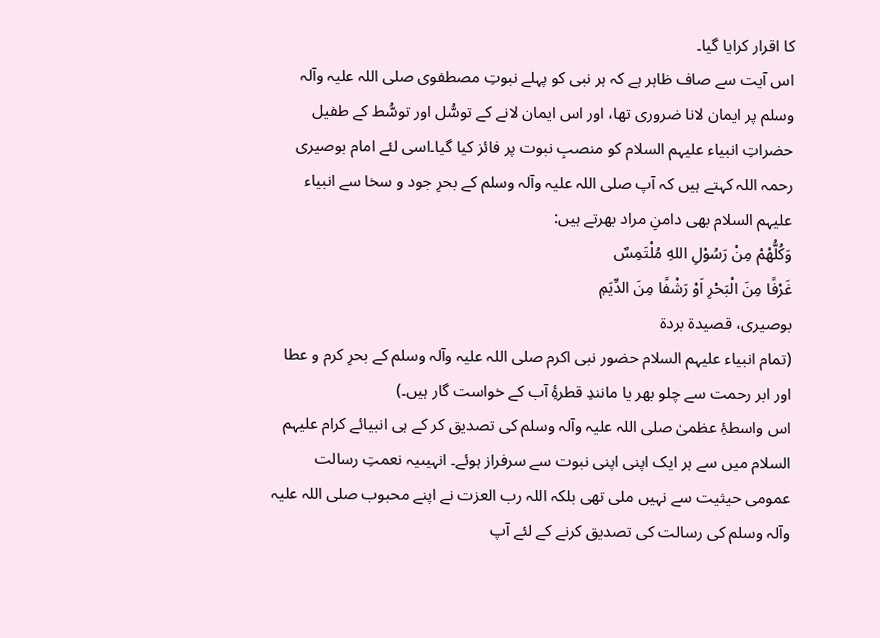کا اقرار کرایا گیا۔
اس آیت سے صاف ظاہر ہے کہ ہر نبی کو پہلے نبوتِ مصطفوی صلی اللہ علیہ وآلہ وسلم پر ایمان لانا ضروری تھا، اور اس ایمان لانے کے توسُّل اور توسُّط کے طفیل حضراتِ انبیاء علیہم السلام کو منصبِ نبوت پر فائز کیا گیا۔اسی لئے امام بوصیری رحمہ اللہ کہتے ہیں کہ آپ صلی اللہ علیہ وآلہ وسلم کے بحرِ جود و سخا سے انبیاء علیہم السلام بھی دامنِ مراد بھرتے ہیں:
وَکُلُّهْمْ مِنْ رَسُوْلِ اللهِ مُلْتَمِسٌ
غَرْفًا مِنَ الْبَحْرِ اَوْ رَشْفًا مِنَ الدِّیَمٖ
بوصیری، قصیدۃ بردۃ
(تمام انبیاء علیہم السلام حضور نبی اکرم صلی اللہ علیہ وآلہ وسلم کے بحرِ کرم و عطا اور ابر رحمت سے چلو بھر یا مانندِ قطرۂِ آب کے خواست گار ہیں۔)
اس واسطۂِ عظمیٰ صلی اللہ علیہ وآلہ وسلم کی تصدیق کر کے ہی انبیائے کرام علیہم السلام میں سے ہر ایک اپنی اپنی نبوت سے سرفراز ہوئے۔ انہیںیہ نعمتِ رسالت عمومی حیثیت سے نہیں ملی تھی بلکہ اللہ رب العزت نے اپنے محبوب صلی اللہ علیہ وآلہ وسلم کی رسالت کی تصدیق کرنے کے لئے آپ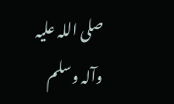صلی اللہ علیہ وآلہ وسلم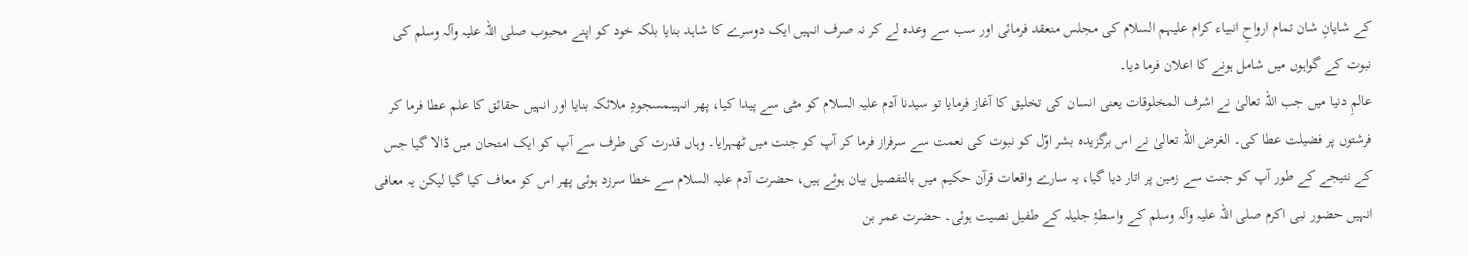کے شایانِ شان تمام ارواحِ انبیاء کرام علیہم السلام کی مجلس منعقد فرمائی اور سب سے وعدہ لے کر نہ صرف انہیں ایک دوسرے کا شاہد بنایا بلکہ خود کو اپنے محبوب صلی اللہ علیہ وآلہ وسلم کی نبوت کے گواہوں میں شامل ہونے کا اعلان فرما دیا۔
عالمِ دنیا میں جب اللہ تعالیٰ نے اشرف المخلوقات یعنی انسان کی تخلیق کا آغاز فرمایا تو سیدنا آدم علیہ السلام کو مٹی سے پیدا کیا، پھر انہیںمسجودِ ملائکہ بنایا اور انہیں حقائق کا علم عطا فرما کر فرشتوں پر فضیلت عطا کی۔ الغرض اللہ تعالیٰ نے اس برگزیدہ بشر اوّل کو نبوت کی نعمت سے سرفراز فرما کر آپ کو جنت میں ٹھہرایا۔ وہاں قدرت کی طرف سے آپ کو ایک امتحان میں ڈالا گیا جس کے نتیجے کے طور آپ کو جنت سے زمین پر اتار دیا گیا، یہ سارے واقعات قرآن حکیم میں بالتفصیل بیان ہوئے ہیں، حضرت آدم علیہ السلام سے خطا سرزد ہوئی پھر اس کو معاف کیا گیا لیکن یہ معافی انہیں حضور نبی اکرم صلی اللہ علیہ وآلہ وسلم کے واسطۂِ جلیلہ کے طفیل نصیت ہوئی۔ حضرت عمر بن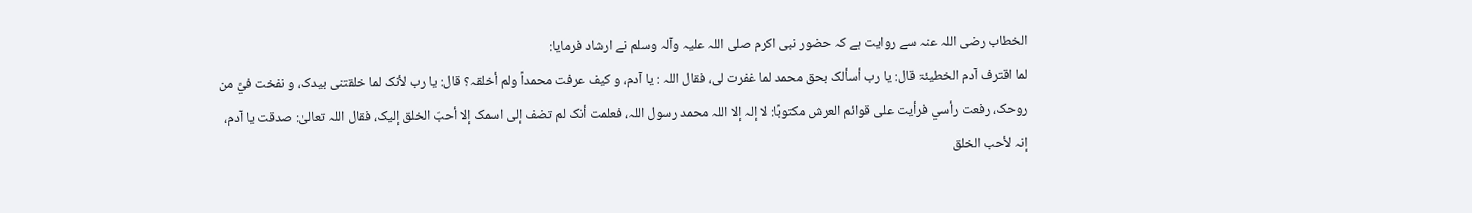الخطاب رضی اللہ عنہ سے روایت ہے کہ حضور نبی اکرم صلی اللہ علیہ وآلہ وسلم نے ارشاد فرمایا:
لما اقترف آدم الخطیئۃ قال: یا رب أسألک بحق محمد لما غفرت لی، فقال اللہ : یا آدم، و کیف عرفت محمداً ولم أخلقہ؟ قال: یا رب لأنک لما خلقتنی بیدک، و نفخت فيَّ من روحک، رفعت رأسي فرأیت علی قوائم العرش مکتوبًا: لا إلہ إلا اللہ محمد رسول اللہ، فعلمت أنک لم تضف إلی اسمک إلا أحبّ الخلق إلیک، فقال اللہ تعالیٰ: صدقت یا آدم، إنہ لأحب الخلق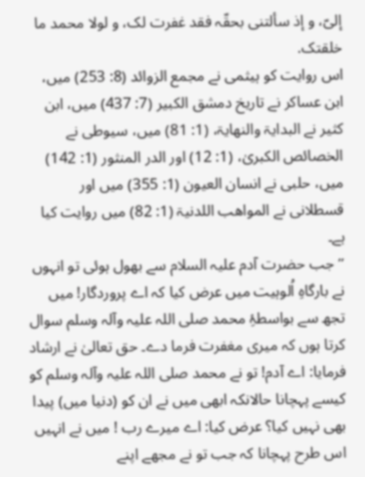إلیّ، و إذ سألتنی بحقّہ فقد غفرت لک، و لولا محمد ما خلقتک.
اس روایت کو ہیثمی نے مجمع الزوائد (8: 253) میں، ابن عساکر نے تاریخ دمشق الکبیر (7: 437) میں، ابن کثیر نے البدایۃ والنھایۃ، (1: 81) میں، سیوطی نے الخصائص الکبریٰ، (1: 12) اور الدر المنثور (1: 142) میں، حلبی نے انسان العیون (1: 355) میں اور قسطلانی نے المواھب اللدنیۃ (1: 82) میں روایت کیا ہے۔
’’جب حضرت آدم علیہ السلام سے بھول ہوئی تو انہوں نے بارگاهِ اُلوہیت میں عرض کیا کہ اے پروردگار! میں تجھ سے بواسطۂِ محمد صلی اللہ علیہ وآلہ وسلم سوال کرتا ہوں کہ میری مغفرت فرما دے۔ حق تعالیٰ نے ارشاد فرمایا: اے آدم! تو نے محمد صلی اللہ علیہ وآلہ وسلم کو کیسے پہچانا حالانکہ ابھی میں نے ان کو (دنیا میں) پیدا بھی نہیں کیا؟ عرض کیا: اے میرے رب ! میں نے انہیں اس طرح پہچانا کہ جب تو نے مجھے اپنے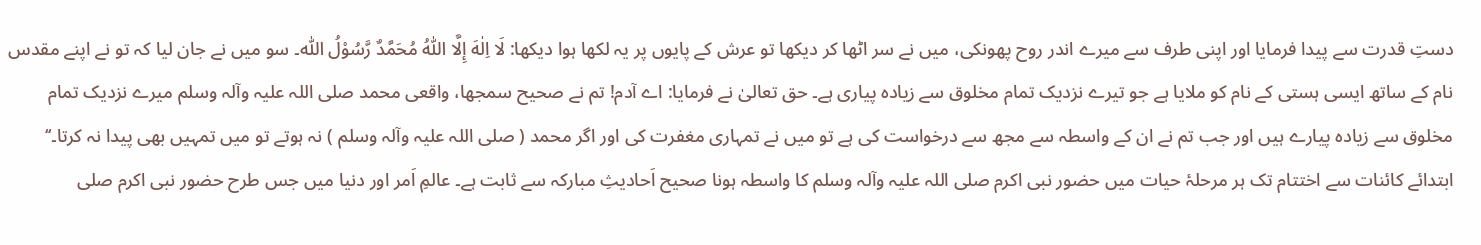دستِ قدرت سے پیدا فرمایا اور اپنی طرف سے میرے اندر روح پھونکی، میں نے سر اٹھا کر دیکھا تو عرش کے پایوں پر یہ لکھا ہوا دیکھا: لَا اِلٰهَ إِلَّا اللّٰہُ مُحَمَّدٌ رَّسُوْلُ اللّٰہ۔ سو میں نے جان لیا کہ تو نے اپنے مقدس نام کے ساتھ ایسی ہستی کے نام کو ملایا ہے جو تیرے نزدیک تمام مخلوق سے زیادہ پیاری ہے۔ حق تعالیٰ نے فرمایا: اے آدم! تم نے صحیح سمجھا، واقعی محمد صلی اللہ علیہ وآلہ وسلم میرے نزدیک تمام مخلوق سے زیادہ پیارے ہیں اور جب تم نے ان کے واسطہ سے مجھ سے درخواست کی ہے تو میں نے تمہاری مغفرت کی اور اگر محمد ( صلی اللہ علیہ وآلہ وسلم ) نہ ہوتے تو میں تمہیں بھی پیدا نہ کرتا۔‘‘
ابتدائے کائنات سے اختتام تک ہر مرحلۂ حیات میں حضور نبی اکرم صلی اللہ علیہ وآلہ وسلم کا واسطہ ہونا صحیح اَحادیثِ مبارکہ سے ثابت ہے۔ عالمِ اَمر اور دنیا میں جس طرح حضور نبی اکرم صلی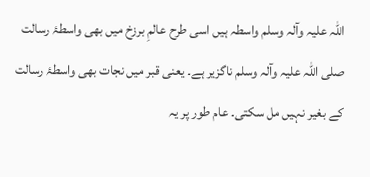اللہ علیہ وآلہ وسلم واسطہ ہیں اسی طرح عالمِ برزخ میں بھی واسطۂ رسالت صلی اللہ علیہ وآلہ وسلم ناگزیر ہے۔ یعنی قبر میں نجات بھی واسطۂ رسالت کے بغیر نہیں مل سکتی۔ عام طور پر یہ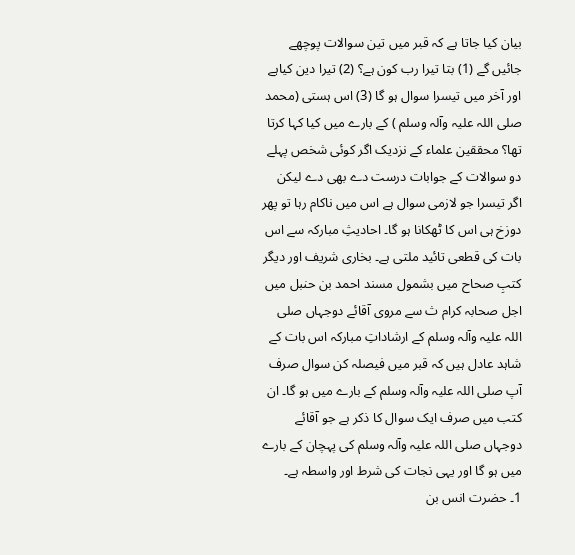بیان کیا جاتا ہے کہ قبر میں تین سوالات پوچھے جائیں گے (1) بتا تیرا رب کون ہے؟ (2) تیرا دین کیاہے اور آخر میں تیسرا سوال ہو گا (3) اس ہستی (محمد صلی اللہ علیہ وآلہ وسلم ) کے بارے میں کیا کہا کرتا تھا؟ محققین علماء کے نزدیک اگر کوئی شخص پہلے دو سوالات کے جوابات درست دے بھی دے لیکن اگر تیسرا جو لازمی سوال ہے اس میں ناکام رہا تو پھر دوزخ ہی اس کا ٹھکانا ہو گا۔ احادیثِ مبارکہ سے اس بات کی قطعی تائید ملتی ہے۔ بخاری شریف اور دیگر کتبِ صحاح میں بشمول مسند احمد بن حنبل میں اجل صحابہ کرام ث سے مروی آقائے دوجہاں صلی اللہ علیہ وآلہ وسلم کے ارشاداتِ مبارکہ اس بات کے شاہد عادل ہیں کہ قبر میں فیصلہ کن سوال صرف آپ صلی اللہ علیہ وآلہ وسلم کے بارے میں ہو گا۔ ان کتب میں صرف ایک سوال کا ذکر ہے جو آقائے دوجہاں صلی اللہ علیہ وآلہ وسلم کی پہچان کے بارے میں ہو گا اور یہی نجات کی شرط اور واسطہ ہے۔
1۔ حضرت انس بن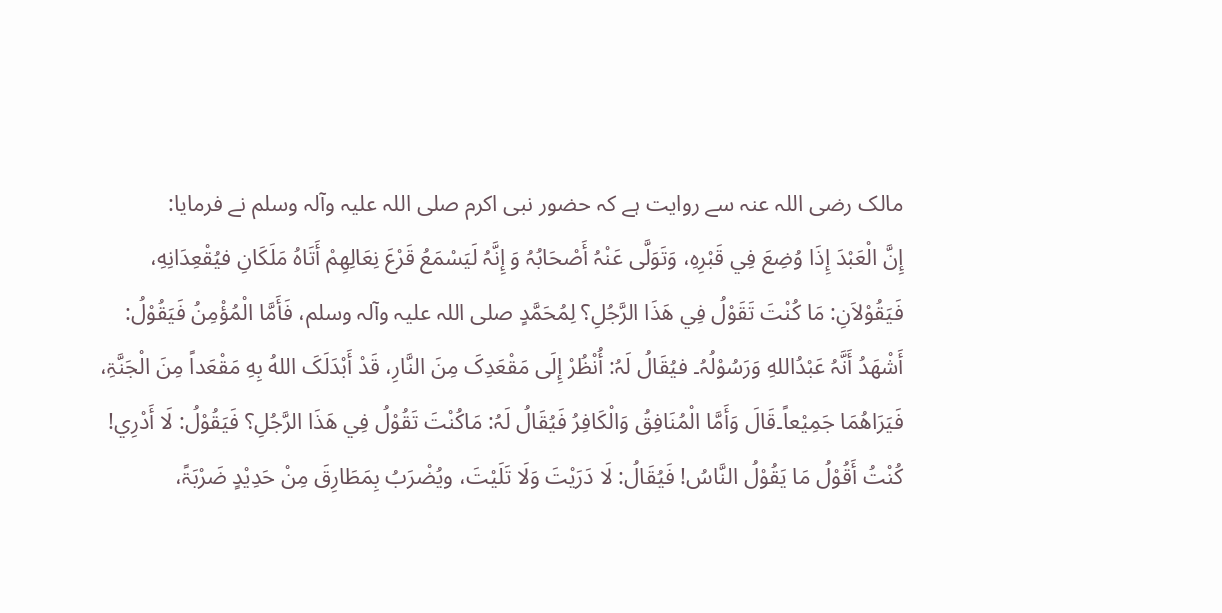مالک رضی اللہ عنہ سے روایت ہے کہ حضور نبی اکرم صلی اللہ علیہ وآلہ وسلم نے فرمایا:
إِنَّ الْعَبْدَ إِذَا وُضِعَ فِي قَبْرِهِ، وَتَوَلَّی عَنْہُ أَصْحَابُہُ وَ إِنَّہُ لَیَسْمَعُ قَرْعَ نِعَالِھِمْ أَتَاہُ مَلَکَانِ فیُقْعِدَانِهِ، فَیَقُوْلاَنِ: مَا کُنْتَ تَقَوْلُ فِي ھَذَا الرَّجُلِ؟ لِمُحَمَّدٍ صلی اللہ علیہ وآلہ وسلم، فَأَمَّا الْمُؤْمِنُ فَیَقُوْلُ: أَشْھَدُ أَنَّہُ عَبْدُاللهِ وَرَسُوْلُہُ۔ فیُقَالُ لَہُ: أُنْظُرْ إِلَی مَقْعَدِکَ مِنَ النَّارِ، قَدْ أَبْدَلَکَ اللهُ بِهِ مَقْعَداً مِنَ الْجَنَّۃِ، فَیَرَاھُمَا جَمِیْعاً۔قَالَ وَأَمَّا الْمُنَافِقُ وَالْکَافِرُ فَیُقَالُ لَہُ: مَاکُنْتَ تَقُوْلُ فِي ھَذَا الرَّجُلِ؟ فَیَقُوْلُ: لَا أَدْرِي! کُنْتُ أَقُوْلُ مَا یَقُوْلُ النَّاسُ! فَیُقَالُ: لَا دَرَیْتَ وَلَا تَلَیْتَ، ویُضْرَبُ بِمَطَارِقَ مِنْ حَدِیْدٍ ضَرْبَۃً،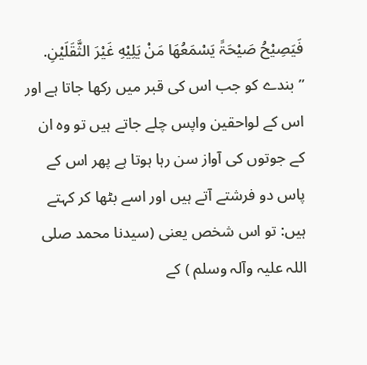فَیَصِیْحُ صَیْحَۃً یَسْمَعُھَا مَنْ یَلِیْهِ غَیْرَ الثَّقَلَیْنِ.
’’بندے کو جب اس کی قبر میں رکھا جاتا ہے اور اس کے لواحقین واپس چلے جاتے ہیں تو وہ ان کے جوتوں کی آواز سن رہا ہوتا ہے پھر اس کے پاس دو فرشتے آتے ہیں اور اسے بٹھا کر کہتے ہیں: تو اس شخص یعنی (سیدنا محمد صلی اللہ علیہ وآلہ وسلم ) کے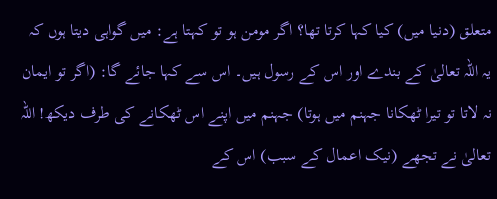متعلق (دنیا میں) کیا کہا کرتا تھا؟ اگر مومن ہو تو کہتا ہے: میں گواہی دیتا ہوں کہ یہ اللہ تعالیٰ کے بندے اور اس کے رسول ہیں۔ اس سے کہا جائے گا: (اگر تو ایمان نہ لاتا تو تیرا ٹھکانا جہنم میں ہوتا) جہنم میں اپنے اس ٹھکانے کی طرف دیکھ! اللہ تعالیٰ نے تجھے (نیک اعمال کے سبب) اس کے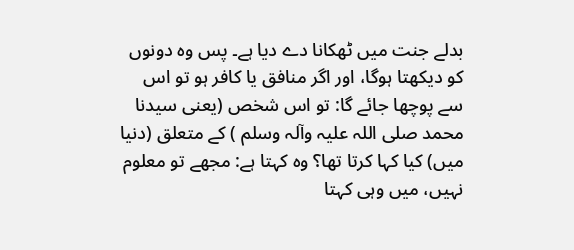بدلے جنت میں ٹھکانا دے دیا ہے۔ پس وہ دونوں کو دیکھتا ہوگا، اور اگر منافق یا کافر ہو تو اس سے پوچھا جائے گا: تو اس شخص (یعنی سیدنا محمد صلی اللہ علیہ وآلہ وسلم ) کے متعلق (دنیا میں) کیا کہا کرتا تھا؟ وہ کہتا ہے: مجھے تو معلوم نہیں، میں وہی کہتا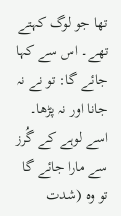تھا جو لوگ کہتے تھے۔ اس سے کہا جائے گا: تو نے نہ جانا اور نہ پڑھا۔ اسے لوہے کے گُرز سے مارا جائے گا تو وہ (شدت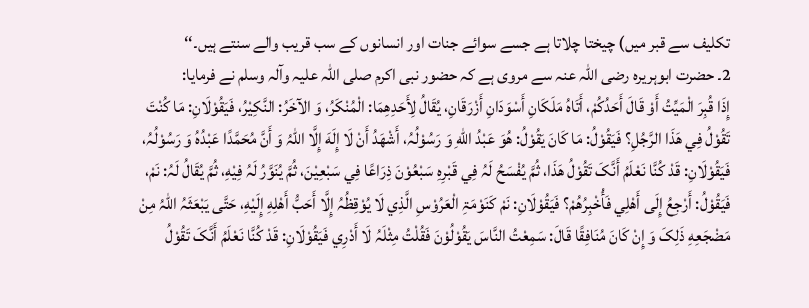تکلیف سے قبر میں) چیختا چلاتا ہے جسے سوائے جنات اور انسانوں کے سب قریب والے سنتے ہیں۔‘‘
2۔ حضرت ابوہریرہ رضی اللہ عنہ سے مروی ہے کہ حضور نبی اکرم صلی اللہ علیہ وآلہ وسلم نے فرمایا:
إِذَا قُبِرَ الْمَیِّتُ أَوْ قَالَ أَحَدُکُمْ، أَتَاہُ مَلَکَانِ أَسْوَدَانِ أَزْرَقَانِ، یُقَالُ لِأَحَدِهِمَا: الْمُنْکَرُ، وَ الآخَرُ: النَّکِیْرُ، فَیَقُوْلَانِ: مَا کُنْتَ تَقُوْلُ فِي هَذَا الرَّجُلِ؟ فَیَقُوْلُ: مَا کَانَ یَقُوْلُ: ھُوَ عَبْدُ اللّٰهِ وَ رَسُوْلُہُ، أَشْھَدُ أَنْ لَا إِلَهَ إِلَّا اللّٰہُ وَ أَنَّ مُحَمَّدًا عَبْدُہُ وَ رَسُوْلُہُ، فَیَقُوْلَانِ: قَدْ کُنَّا نَعْلَمُ أَنَّکَ تَقُوْلُ ھَذَا، ثُمَّ یُفْسَحُ لَہُ فِي قَبْرِهِ سَبْعُوْنَ ذِرَاعًا فِي سَبْعِیْنَ، ثُمَّ یُنَوَّرُ لَہُ فِیْهِ، ثُمَّ یُقَالُ لَہُ: نَمْ، فَیَقُوْلُ: أَرْجِعُ إِلَی أَھْلِي فَأُخْبِرُھُمْ؟ فَیَقُوْلَانِ: نَمْ کَنَوْمَۃِ الْعَرُوْسِ الَّذِي لَا یُوْقِظُہُ إِلَّا أَحَبُّ أَھْلِهِ إِلَیْهِ، حَتَّی یَبْعَثَہُ اللّٰہُ مِنْ مَضْجَعِهِ ذَلِکَ وَ إِنْ کَانَ مُنَافِقًا قَالَ: سَمِعْتُ النَّاسَ یَقُوْلُوْنَ فَقُلْتُ مِثْلَہُ لَا أَدْرِي فَیَقُوْلَانِ: قَدْ کُنَّا نَعْلَمُ أَنَّکَ تَقُوْلُ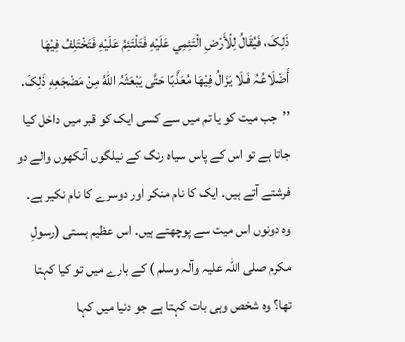ذَلِکَ، فَیُقَالُ لِلْأَرْضِ الْتَئِمِي عَلَیْهِ فَتَلْتَئِمُ عَلَیْهِ فَتَخْتَلِفُ فِیْھَا أَضْلَاعُہُ فَـلَا یَزَالُ فِیْھَا مُعَذَّبًا حَتَّی یَبْعَثَہُ اللهُ مِنْ مَضْجَعِهِ ذَلِکَ.
’’جب میت کو یا تم میں سے کسی ایک کو قبر میں داخل کیا جاتا ہے تو اس کے پاس سیاہ رنگ کے نیلگوں آنکھوں والے دو فرشتے آتے ہیں۔ ایک کا نام منکر اور دوسرے کا نام نکیر ہے۔ وہ دونوں اس میت سے پوچھتے ہیں۔ اس عظیم ہستی (رسولِ مکرم صلی اللہ علیہ وآلہ وسلم ) کے بارے میں تو کیا کہتا تھا؟ وہ شخص وہی بات کہتا ہے جو دنیا میں کہا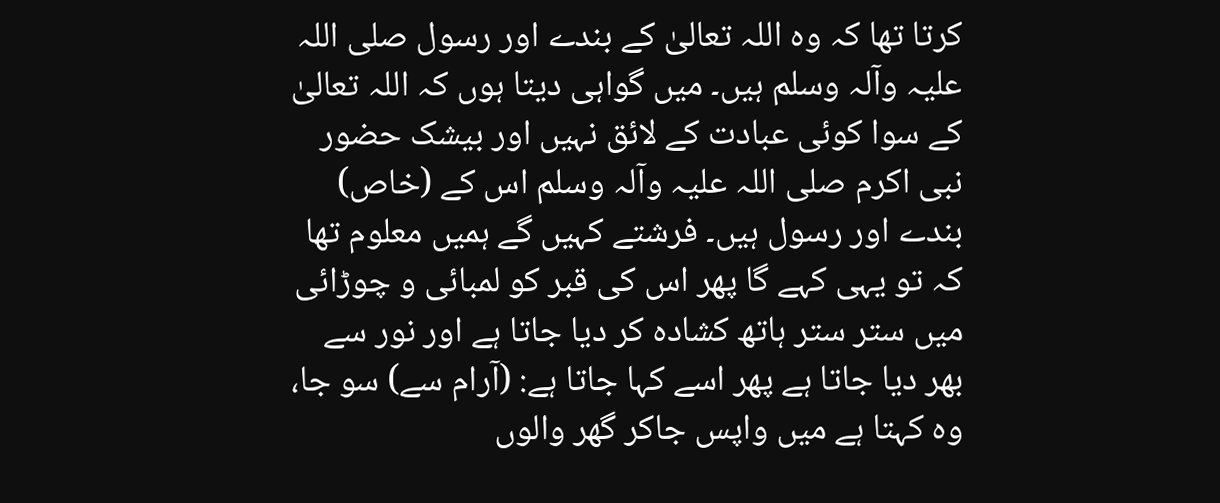کرتا تھا کہ وہ اللہ تعالیٰ کے بندے اور رسول صلی اللہ علیہ وآلہ وسلم ہیں۔ میں گواہی دیتا ہوں کہ اللہ تعالیٰ کے سوا کوئی عبادت کے لائق نہیں اور بیشک حضور نبی اکرم صلی اللہ علیہ وآلہ وسلم اس کے (خاص) بندے اور رسول ہیں۔ فرشتے کہیں گے ہمیں معلوم تھا کہ تو یہی کہے گا پھر اس کی قبر کو لمبائی و چوڑائی میں ستر ستر ہاتھ کشادہ کر دیا جاتا ہے اور نور سے بھر دیا جاتا ہے پھر اسے کہا جاتا ہے: (آرام سے) سو جا، وہ کہتا ہے میں واپس جاکر گھر والوں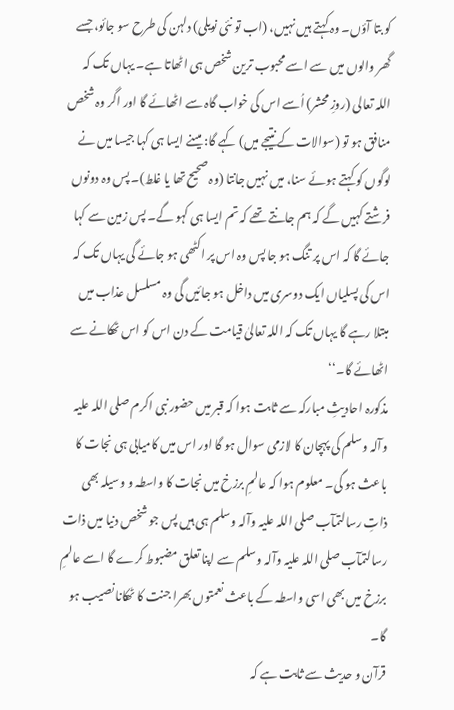کو بتا آؤں۔ وہ کہتے ہیں نہیں، (اب تو نئی نویلی) دلہن کی طرح سو جائو، جسے گھر والوں میں سے اسے محبوب ترین شخص ہی اٹھاتا ہے۔ یہاں تک کہ اللہ تعالی (روزِ محشر) اُسے اس کی خواب گاہ سے اٹھائے گا اور اگر وہ شخص منافق ہو تو (سوالات کے نتیجے میں) کہے گا: میںنے ایسا ہی کہا جیسا میں نے لوگوں کو کہتے ہوئے سنا، میں نہیں جانتا (وہ صحیح تھا یا غلط)۔ پس وہ دونوں فرشتے کہیں گے کہ ہم جانتے تھے کہ تم ایسا ہی کہو گے۔ پس زمین سے کہا جائے گا کہ اس پر تنگ ہو جا پس وہ اس پر اکٹھی ہو جائے گی یہاں تک کہ اس کی پسلیاں ایک دوسری میں داخل ہو جائیں گی وہ مسلسل عذاب میں مبتلا رہے گا یہاں تک کہ اللہ تعالیٰ قیامت کے دن اس کو اس ٹھکانے سے اٹھائے گا۔‘‘
مذکورہ احادیثِ مبارکہ سے ثابت ہوا کہ قبر میں حضور نبی اکرم صلی اللہ علیہ وآلہ وسلم کی پہچان کا لازمی سوال ہو گا اور اس میں کامیابی ہی نجات کا باعث ہو گی۔ معلوم ہوا کہ عالمِ برزخ میں نجات کا واسطہ و وسیلہ بھی ذاتِ رسالتمآب صلی اللہ علیہ وآلہ وسلم ہی ہیں پس جو شخص دنیا میں ذات رسالتمآب صلی اللہ علیہ وآلہ وسلم سے اپنا تعلق مضبوط کرے گا اسے عالمِ برزخ میں بھی اسی واسطہ کے باعث نعمتوں بھرا جنت کا ٹھکانا نصیب ہو گا۔
قرآن و حدیث سے ثابت ہے کہ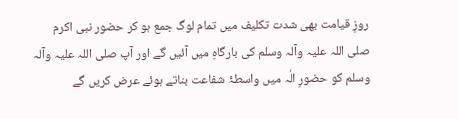روزِ قیامت بھی شدت تکلیف میں تمام لوگ جمع ہو کر حضور نبی اکرم صلی اللہ علیہ وآلہ وسلم کی بارگاهِ میں آئیں گے اور آپ صلی اللہ علیہ وآلہ وسلم کو حضورِ الٰہ میں واسطۂ شفاعت بناتے ہوئے عرض کریں گے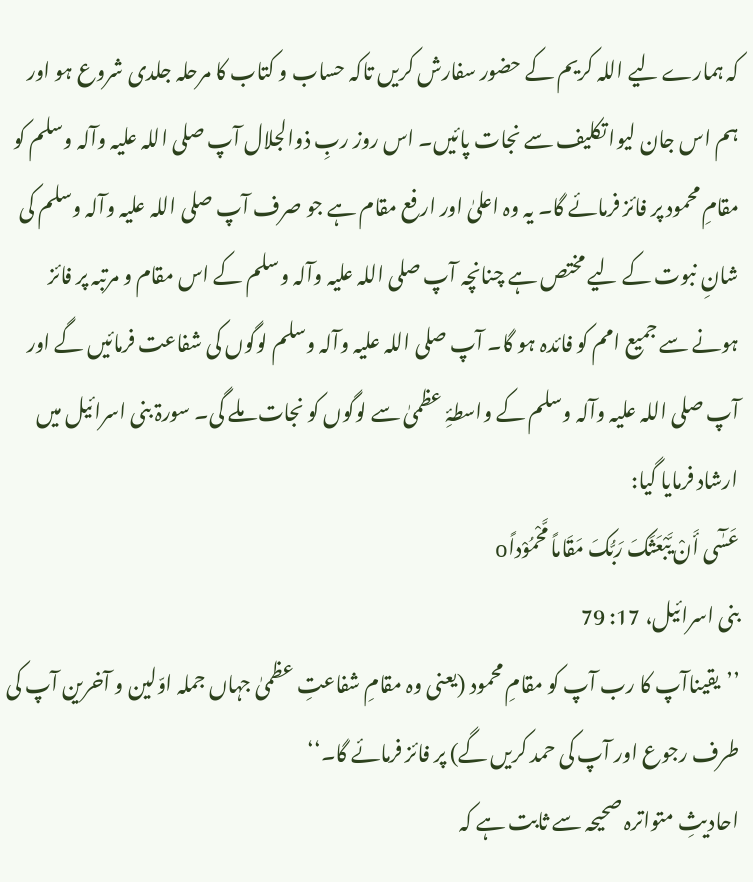کہ ہمارے لیے اللہ کریم کے حضور سفارش کریں تاکہ حساب و کتاب کا مرحلہ جلدی شروع ہو اور ہم اس جان لیوا تکلیف سے نجات پائیں۔ اس روز ربِ ذوالجلال آپ صلی اللہ علیہ وآلہ وسلم کو مقامِ محمود پر فائز فرمائے گا۔ یہ وہ اعلیٰ اور ارفع مقام ہے جو صرف آپ صلی اللہ علیہ وآلہ وسلم کی شانِ نبوت کے لیے مختص ہے چنانچہ آپ صلی اللہ علیہ وآلہ وسلم کے اس مقام و مرتبہ پر فائز ہونے سے جمیع امم کو فائدہ ہو گا۔ آپ صلی اللہ علیہ وآلہ وسلم لوگوں کی شفاعت فرمائیں گے اور آپ صلی اللہ علیہ وآلہ وسلم کے واسطۂِ عظمیٰ سے لوگوں کو نجات ملے گی۔ سورۃ بنی اسرائیل میں ارشاد فرمایا گیا:
عَسٰٓی أَنْ یَّبْعَثَکَ رَبُّکَ مَقَاماً مَّحْمُوْداًo
بنی اسرائیل، 17: 79
’’یقیناآپ کا رب آپ کو مقامِ محمود (یعنی وہ مقامِ شفاعتِ عظمیٰ جہاں جملہ اوّلین و آخرین آپ کی طرف رجوع اور آپ کی حمد کریں گے) پر فائز فرمائے گا۔‘‘
احادیثِ متواترہ صحیحہ سے ثابت ہے کہ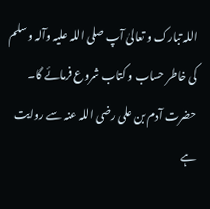اللہ تبارک و تعالیٰ آپ صلی اللہ علیہ وآلہ وسلم کی خاطر حساب و کتاب شروع فرمائے گا۔ حضرت آدم بن علی رضی اللہ عنہ سے روایت ہے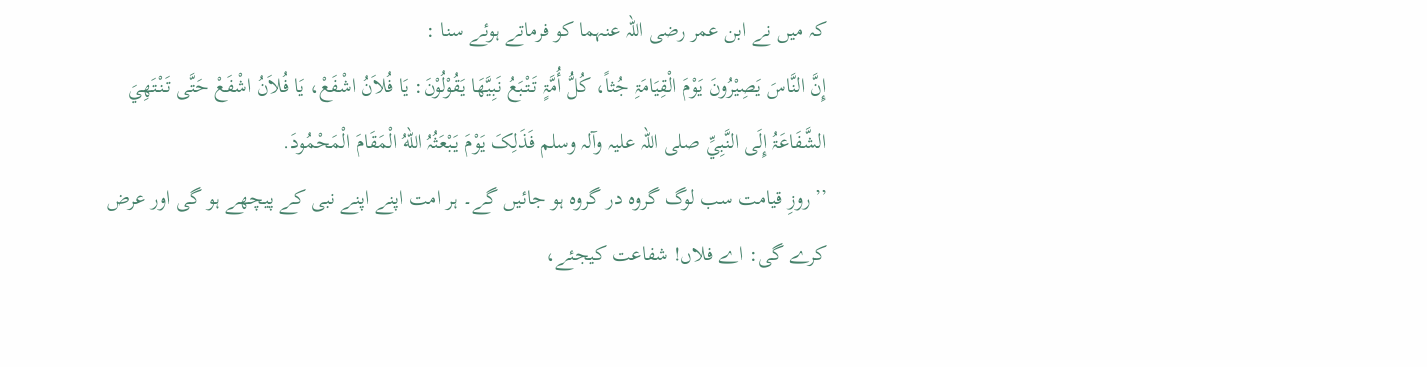کہ میں نے ابن عمر رضی اللہ عنہما کو فرماتے ہوئے سنا :
إِنَّ النَّاسَ یَصِیْرُونَ یَوْمَ الْقِیَامَۃِ جُثاً، کُلُّ أُمَّۃٍ تَتْبَعُ نَبِیَّھَا یَقُوْلُوْنَ: یَا فُلاَنُ اشْفَعْ، یَا فُلاَنُ اشْفَعْ حَتَّی تَنْتَھِيَ الشَّفَاعَۃُ إِلَی النَّبِيِّ صلی اللہ علیہ وآلہ وسلم فَذَلِکَ یَوْمَ یَبْعَثُہُ اللهُ الْمَقَامَ الْمَحْمُودَ.
’’روزِ قیامت سب لوگ گروہ در گروہ ہو جائیں گے۔ ہر امت اپنے اپنے نبی کے پیچھے ہو گی اور عرض کرے گی: اے فلاں! شفاعت کیجئے،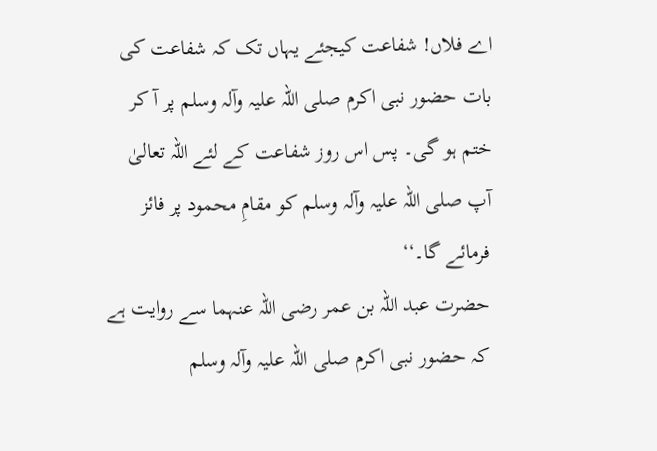اے فلاں! شفاعت کیجئے یہاں تک کہ شفاعت کی بات حضور نبی اکرم صلی اللہ علیہ وآلہ وسلم پر آ کر ختم ہو گی۔ پس اس روز شفاعت کے لئے اللہ تعالیٰ آپ صلی اللہ علیہ وآلہ وسلم کو مقامِ محمود پر فائز فرمائے گا۔‘‘
حضرت عبد اللہ بن عمر رضی اللہ عنہما سے روایت ہے کہ حضور نبی اکرم صلی اللہ علیہ وآلہ وسلم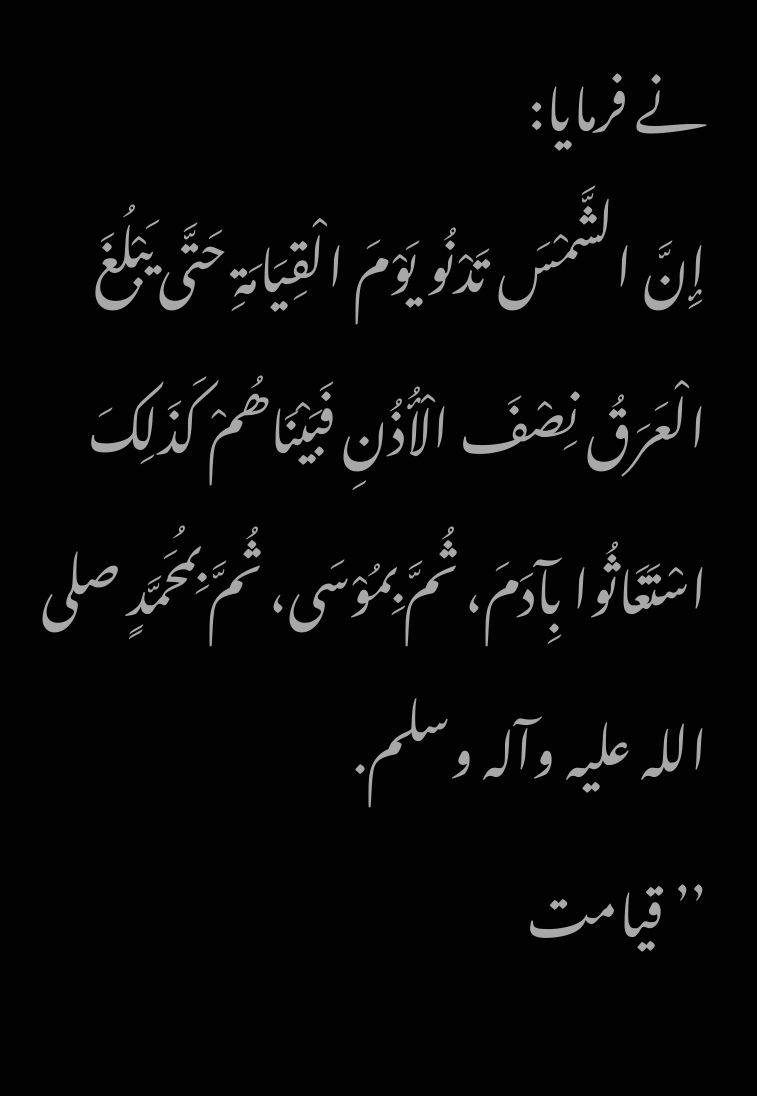نے فرمایا:
إِنَّ الشَّمْسَ تَدْنُو یَوْمَ الْقِیَامَۃِ حَتَّی یَبْلُغَ الْعَرَقُ نِصْفَ الْأُذُنِ فَبَیْنَاھُمْ کَذَلِکَ اسْتَغَاثُوا بِآدَمَ، ثُمَّ بِمُوْسَی، ثُمَّ بِمُحَمَّدٍ صلی اللہ علیہ وآلہ وسلم.
’’قیامت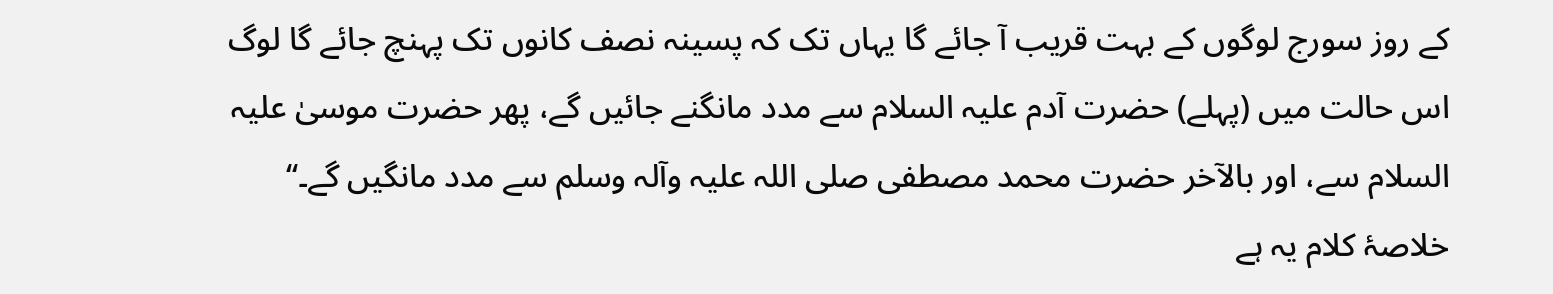کے روز سورج لوگوں کے بہت قریب آ جائے گا یہاں تک کہ پسینہ نصف کانوں تک پہنچ جائے گا لوگ اس حالت میں (پہلے) حضرت آدم علیہ السلام سے مدد مانگنے جائیں گے، پھر حضرت موسیٰ علیہ السلام سے، اور بالآخر حضرت محمد مصطفی صلی اللہ علیہ وآلہ وسلم سے مدد مانگیں گے۔‘‘
خلاصۂ کلام یہ ہے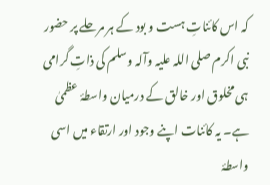کہ اس کائناتِ ہست و بود کے ہر مرحلے پر حضور نبی اکرم صلی اللہ علیہ وآلہ وسلم کی ذاتِ گرامی ہی مخلوق اور خالق کے درمیان واسطۂ عظمیٰ ہے۔ یہ کائنات اپنے وجود اور ارتقاء میں اسی واسطۂ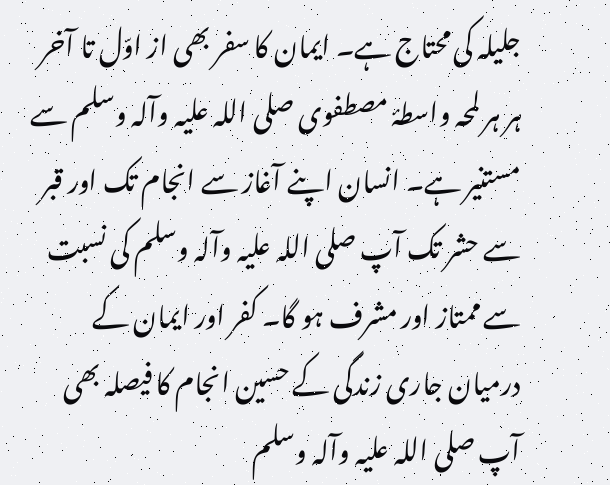جلیلہ کی محتاج ہے۔ ایمان کا سفر بھی از اوّل تا آخر ہر ہر لمحہ واسطۂ مصطفوی صلی اللہ علیہ وآلہ وسلم سے مستنیر ہے۔ انسان اپنے آغاز سے انجام تک اور قبر سے حشر تک آپ صلی اللہ علیہ وآلہ وسلم کی نسبت سے ممتاز اور مشرف ہو گا۔ کفر اور ایمان کے درمیان جاری زندگی کے حسین انجام کا فیصلہ بھی آپ صلی اللہ علیہ وآلہ وسلم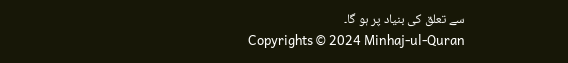سے تعلق کی بنیاد پر ہو گا۔
Copyrights © 2024 Minhaj-ul-Quran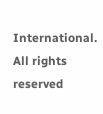International. All rights reserved